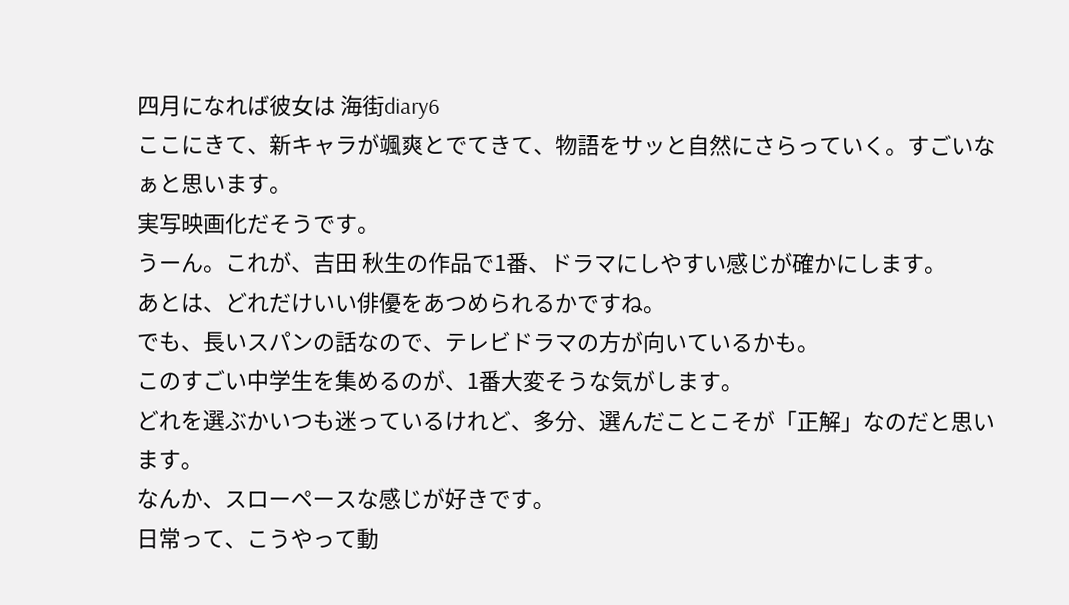四月になれば彼女は 海街diary6
ここにきて、新キャラが颯爽とでてきて、物語をサッと自然にさらっていく。すごいなぁと思います。
実写映画化だそうです。
うーん。これが、吉田 秋生の作品で1番、ドラマにしやすい感じが確かにします。
あとは、どれだけいい俳優をあつめられるかですね。
でも、長いスパンの話なので、テレビドラマの方が向いているかも。
このすごい中学生を集めるのが、1番大変そうな気がします。
どれを選ぶかいつも迷っているけれど、多分、選んだことこそが「正解」なのだと思います。
なんか、スローペースな感じが好きです。
日常って、こうやって動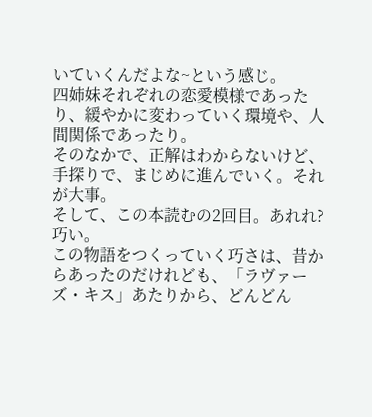いていくんだよな~という感じ。
四姉妹それぞれの恋愛模様であったり、緩やかに変わっていく環境や、人間関係であったり。
そのなかで、正解はわからないけど、手探りで、まじめに進んでいく。それが大事。
そして、この本読むの2回目。あれれ?
巧い。
この物語をつくっていく巧さは、昔からあったのだけれども、「ラヴァーズ・キス」あたりから、どんどん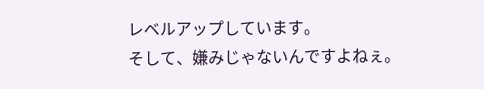レベルアップしています。
そして、嫌みじゃないんですよねぇ。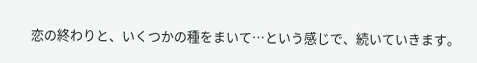恋の終わりと、いくつかの種をまいて…という感じで、続いていきます。